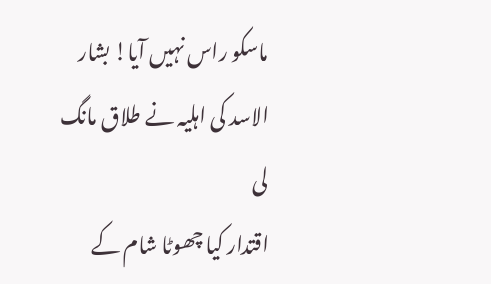ماسکو راس نہیں آیا! بشار الاسد کی اہلیہ نے طلاق مانگ لی
اقتدار کیا چھوٹا شام کے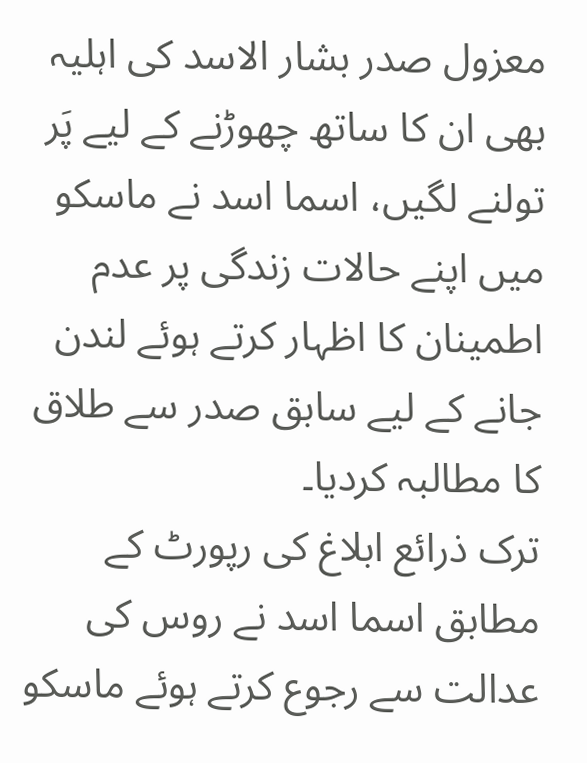معزول صدر بشار الاسد کی اہلیہ بھی ان کا ساتھ چھوڑنے کے لیے پَر تولنے لگیں، اسما اسد نے ماسکو میں اپنے حالات زندگی پر عدم اطمینان کا اظہار کرتے ہوئے لندن جانے کے لیے سابق صدر سے طلاق کا مطالبہ کردیا۔
ترک ذرائع ابلاغ کی رپورٹ کے مطابق اسما اسد نے روس کی عدالت سے رجوع کرتے ہوئے ماسکو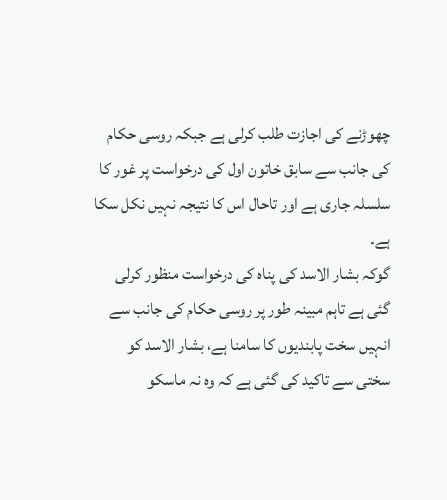چھوڑنے کی اجازت طلب کرلی ہے جبکہ روسی حکام کی جانب سے سابق خاتون اول کی درخواست پر غور کا سلسلہ جاری ہے اور تاحال اس کا نتیجہ نہیں نکل سکا ہے۔
گوکہ بشار الاسد کی پناہ کی درخواست منظور کرلی گئی ہے تاہم مبینہ طور پر روسی حکام کی جانب سے انہیں سخت پابندیوں کا سامنا ہے، بشار الاسد کو سختی سے تاکید کی گئی ہے کہ وہ نہ ماسکو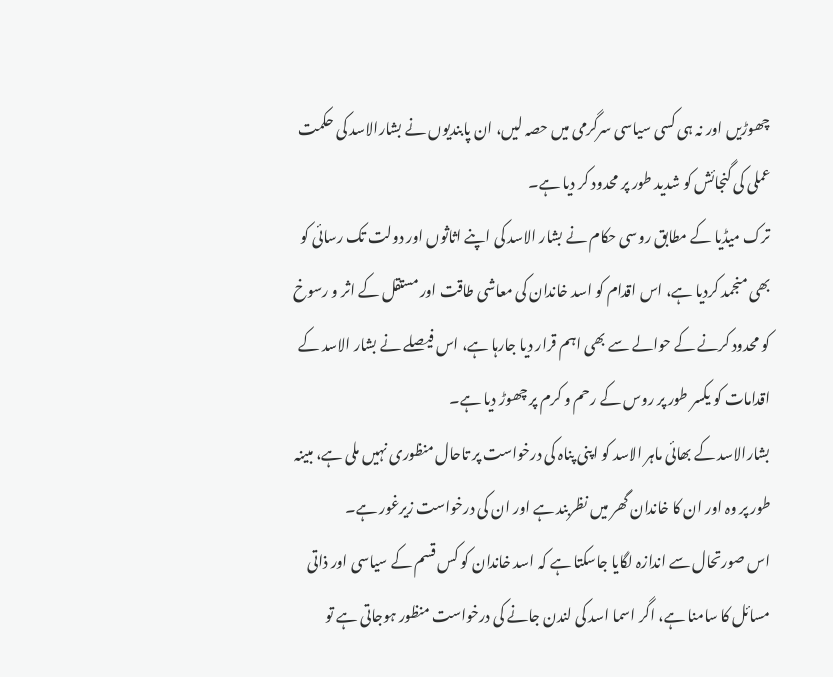چھوڑیں اور نہ ہی کسی سیاسی سرگرمی میں حصہ لیں، ان پابندیوں نے بشارالاسد کی حکمت عملی کی گنجائش کو شدید طور پر محدود کر دیا ہے۔
ترک میڈیا کے مطابق روسی حکام نے بشار الاسد کی اپنے اثاثوں اور دولت تک رسائی کو بھی منجمد کردیا ہے، اس اقدام کو اسد خاندان کی معاشی طاقت اور مستقل کے اثر و رسوخ کو محدود کرنے کے حوالے سے بھی اہم قرار دیا جارہا ہے، اس فیصلے نے بشار الاسد کے اقدامات کو یکسر طور پر روس کے رحم و کرم پر چھوڑ دیا ہے۔
بشارالاسد کے بھائی ماہر الاسد کو اپنی پناہ کی درخواست پر تاحال منظوری نہیں ملی ہے، مبینہ طور پر وہ اور ان کا خاندان گھر میں نظربند ہے اور ان کی درخواست زیرغور ہے۔
اس صورتحال سے اندازہ لگایا جاسکتا ہے کہ اسد خاندان کو کس قسم کے سیاسی اور ذاتی مسائل کا سامنا ہے، اگر اسما اسد کی لندن جانے کی درخواست منظور ہوجاتی ہے تو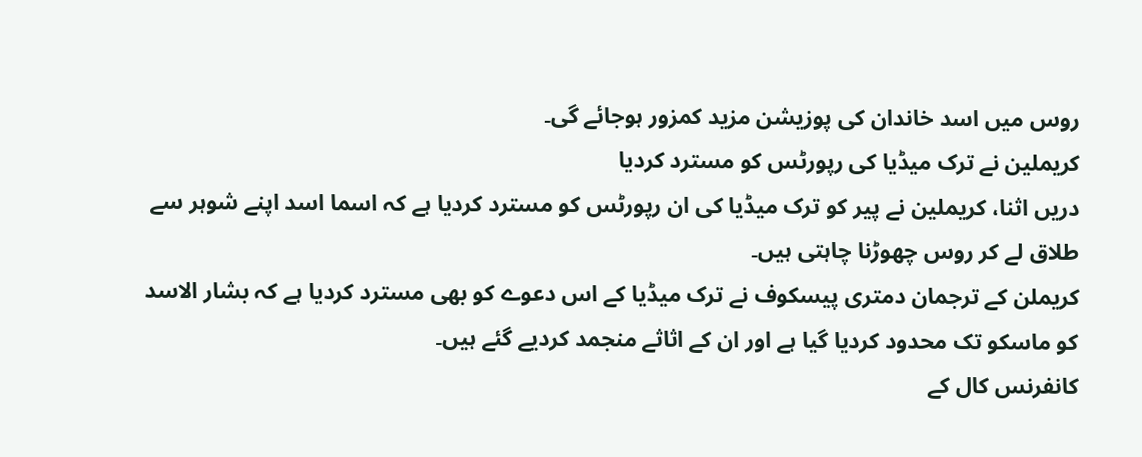روس میں اسد خاندان کی پوزیشن مزید کمزور ہوجائے گی۔
کریملین نے ترک میڈیا کی رپورٹس کو مسترد کردیا
دریں اثنا، کریملین نے پیر کو ترک میڈیا کی ان رپورٹس کو مسترد کردیا ہے کہ اسما اسد اپنے شوہر سے طلاق لے کر روس چھوڑنا چاہتی ہیں۔
کریملن کے ترجمان دمتری پیسکوف نے ترک میڈیا کے اس دعوے کو بھی مسترد کردیا ہے کہ بشار الاسد کو ماسکو تک محدود کردیا گیا ہے اور ان کے اثاثے منجمد کردیے گئے ہیں۔
کانفرنس کال کے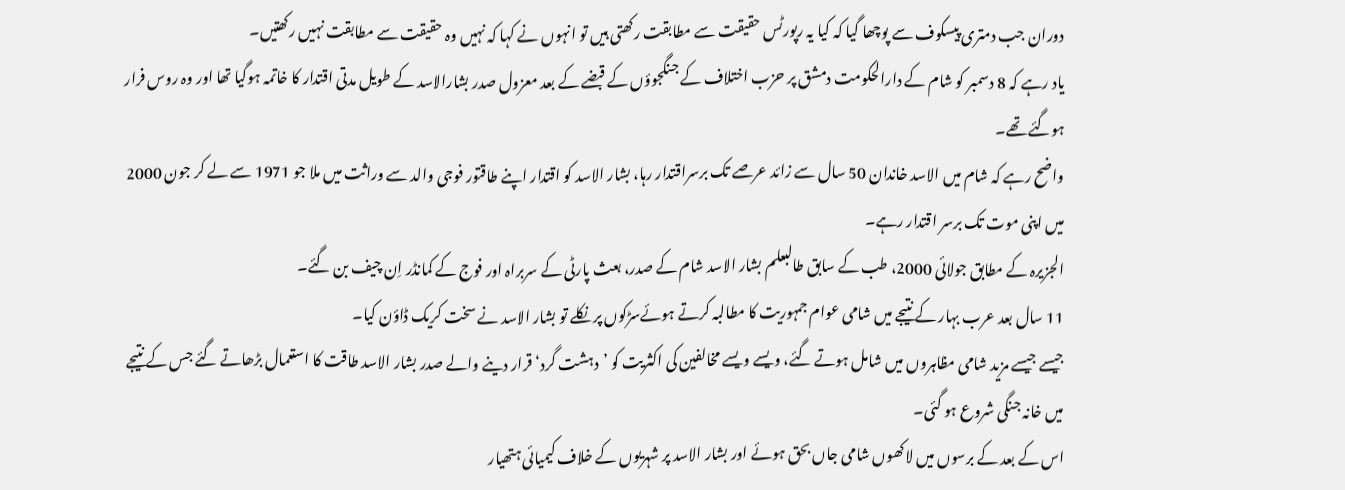دوران جب دمتری پیسکوف سے پوچھا گیا کہ کیا یہ رپورٹس حقیقت سے مطابقت رکھتی ہیں تو انہوں نے کہا کہ نہیں وہ حقیقت سے مطابقت نہیں رکھتیں۔
یاد رہے کہ 8 دسمبر کو شام کے دارالحکومت دمشق پر حزب اختلاف کے جنگجوؤں کے قبضے کے بعد معزول صدر بشارالاسد کے طویل مدتی اقتدار کا خاتمہ ہوگیا تھا اور وہ روس فرار ہوگئے تھے۔
واضح رہے کہ شام میں الاسد خاندان 50 سال سے زائد عرصے تک برسراقتدار رہا، بشار الاسد کو اقتدار اپنے طاقتور فوجی والد سے وراثت میں ملا جو 1971 سے لے کر جون 2000 میں اپنی موت تک برسر اقتدار رہے۔
الجزیرہ کے مطابق جولائی 2000، طب کے سابق طالبعلم بشار الاسد شام کے صدر، بعث پارٹی کے سربراہ اور فوج کے کمانڈر اِن چیف بن گئے۔
11 سال بعد عرب بہار کے نتیجے میں شامی عوام جمہوریت کا مطالبہ کرتے ہوئےسڑکوں پر نکلے تو بشار الاسد نے سخت کریک ڈاؤن کیا۔
جیسے جیسے مزید شامی مظاہروں میں شامل ہوتے گئے، ویسے ویسے مخالفین کی اکثریت کو ’دہشت گرد‘ قرار دینے والے صدر بشار الاسد طاقت کا استعمال بڑھاتے گئے جس کے نتیجے میں خانہ جنگی شروع ہو گئی۔
اس کے بعد کے برسوں میں لاکھوں شامی جاں بحق ہوئے اور بشار الاسد پر شہریوں کے خلاف کیمیائی ہتھیار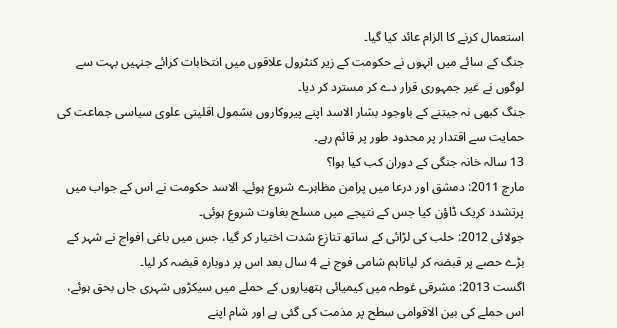استعمال کرنے کا الزام عائد کیا گیا۔
جنگ کے سائے میں انہوں نے حکومت کے زیر کنٹرول علاقوں میں انتخابات کرائے جنہیں بہت سے لوگوں نے غیر جمہوری قرار دے کر مسترد کر دیا۔
جنگ کبھی نہ جیتنے کے باوجود بشار الاسد اپنے پیروکاروں بشمول اقلیتی علوی سیاسی جماعت کی حمایت سے اقتدار پر محدود طور پر قائم رہے۔
13 سالہ خانہ جنگی کے دوران کب کیا ہوا؟
مارچ 2011: دمشق اور درعا میں پرامن مظاہرے شروع ہوئے۔ الاسد حکومت نے اس کے جواب میں پرتشدد کریک ڈاؤن کیا جس کے نتیجے میں مسلح بغاوت شروع ہوئی۔
جولائی 2012: حلب کی لڑائی کے ساتھ تنازع شدت اختیار کر گیا، جس میں باغی افواج نے شہر کے بڑے حصے پر قبضہ کر لیاتاہم شامی فوج نے 4 سال بعد اس پر دوبارہ قبضہ کر لیا۔
اگست 2013: مشرقی غوطہ میں کیمیائی ہتھیاروں کے حملے میں سیکڑوں شہری جاں بحق ہوئے، اس حملے کی بین الاقوامی سطح پر مذمت کی گئی ہے اور شام اپنے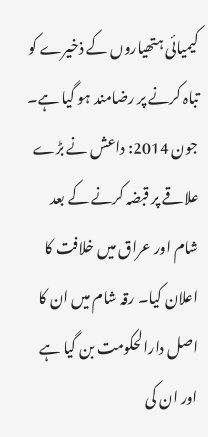کیمیائی ہتھیاروں کے ذخیرے کو تباہ کرنے پر رضامند ہو گیا ہے۔
جون 2014: داعش نے بڑے علاقے پر قبضہ کرنے کے بعد شام اور عراق میں خلافت کا اعلان کیا۔ رقہ شام میں ان کا اصل دارالحکومت بن گیا ہے اور ان کی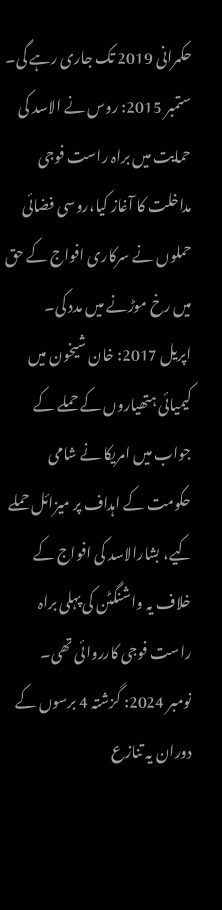حکمرانی 2019 تک جاری رہے گی۔ ستمبر 2015: روس نے الاسد کی حمایت میں براہ راست فوجی مداخلت کا آغاز کیا،روسی فضائی حملوں نے سرکاری افواج کے حق میں رخ موڑنے میں مدد کی۔
اپریل 2017: خان شیخون میں کیمیائی ہتھیاروں کے حملے کے جواب میں امریکا نے شامی حکومت کے اہداف پر میزائل حملے کیے، بشارالاسد کی افواج کے خلاف یہ واشنگٹن کی پہلی براہ راست فوجی کارروائی تھی۔
نومبر 2024: گزشتہ 4 برسوں کے دوران یہ تنازع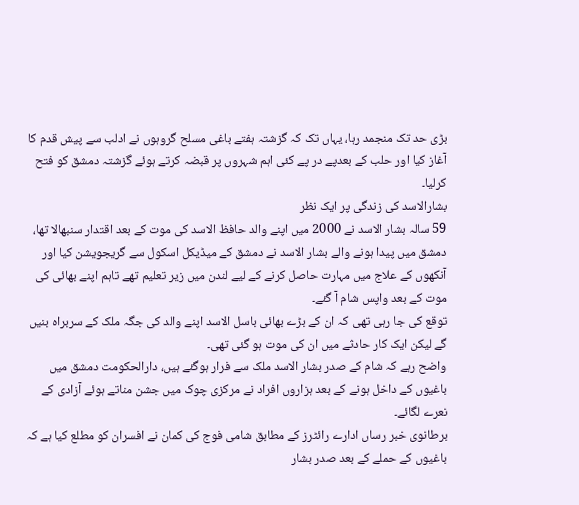بڑی حد تک منجمد رہا، یہاں تک کہ گزشتہ ہفتے باغی مسلح گروہوں نے ادلب سے پیش قدم کا آغاز کیا اور حلب کے بعدپے در پے کئی اہم شہروں پر قبضہ کرتے ہوئے گزشتہ دمشق کو فتح کرلیا۔
بشارالاسد کی زندگی پر ایک نظر
59 سالہ بشار الاسد نے 2000 میں اپنے والد حافظ الاسد کی موت کے بعد اقتدار سنبھالا تھا، دمشق میں پیدا ہونے والے بشار الاسد نے دمشق کے میڈیکل اسکول سے گریجویشن کیا اور آنکھوں کے علاج میں مہارت حاصل کرنے کے لیے لندن میں زیر تعلیم تھے تاہم اپنے بھائی کی موت کے بعد واپس شام آ گئے۔
توقع کی جا رہی تھی کہ ان کے بڑے بھائی باسل الاسد اپنے والد کی جگہ ملک کے سربراہ بنیں گے لیکن ایک کار حادثے میں ان کی موت ہو گئی تھی۔
واضح رہے کہ شام کے صدر بشار الاسد ملک سے فرار ہوگئے ہیں، دارالحکومت دمشق میں باغیوں کے داخل ہونے کے بعد ہزاروں افراد نے مرکزی چوک میں جشن مناتے ہوئے آزادی کے نعرے لگائے۔
برطانوی خبر رساں ادارے رائٹرز کے مطابق شامی فوج کی کمان نے افسران کو مطلع کیا ہے کہ باغیوں کے حملے کے بعد صدر بشار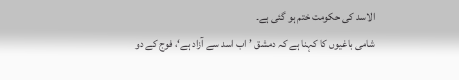الاسد کی حکومت ختم ہو گئی ہے۔
شامی باغیوں کا کہنا ہے کہ دمشق ’اب اسد سے آزاد ہے‘، فوج کے دو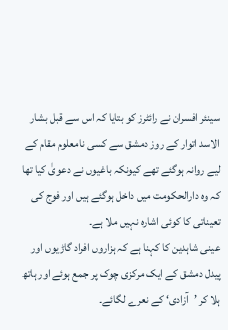سینئر افسران نے رائٹرز کو بتایا کہ اس سے قبل بشار الاسد اتوار کے روز دمشق سے کسی نامعلوم مقام کے لیے روانہ ہوگئے تھے کیونکہ باغیوں نے دعویٰ کیا تھا کہ وہ دارالحکومت میں داخل ہوگئے ہیں اور فوج کی تعیناتی کا کوئی اشارہ نہیں ملا ہے۔
عینی شاہدین کا کہنا ہے کہ ہزاروں افراد گاڑیوں اور پیدل دمشق کے ایک مرکزی چوک پر جمع ہوئے اور ہاتھ ہلا کر ’آزادی‘ کے نعرے لگائے۔